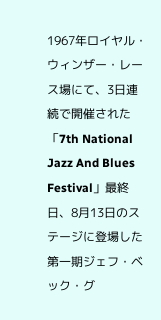1967年ロイヤル・ウィンザー・レース場にて、3日連続で開催された「7th National Jazz And Blues Festival」最終日、8月13日のステージに登場した第一期ジェフ・ベック・グ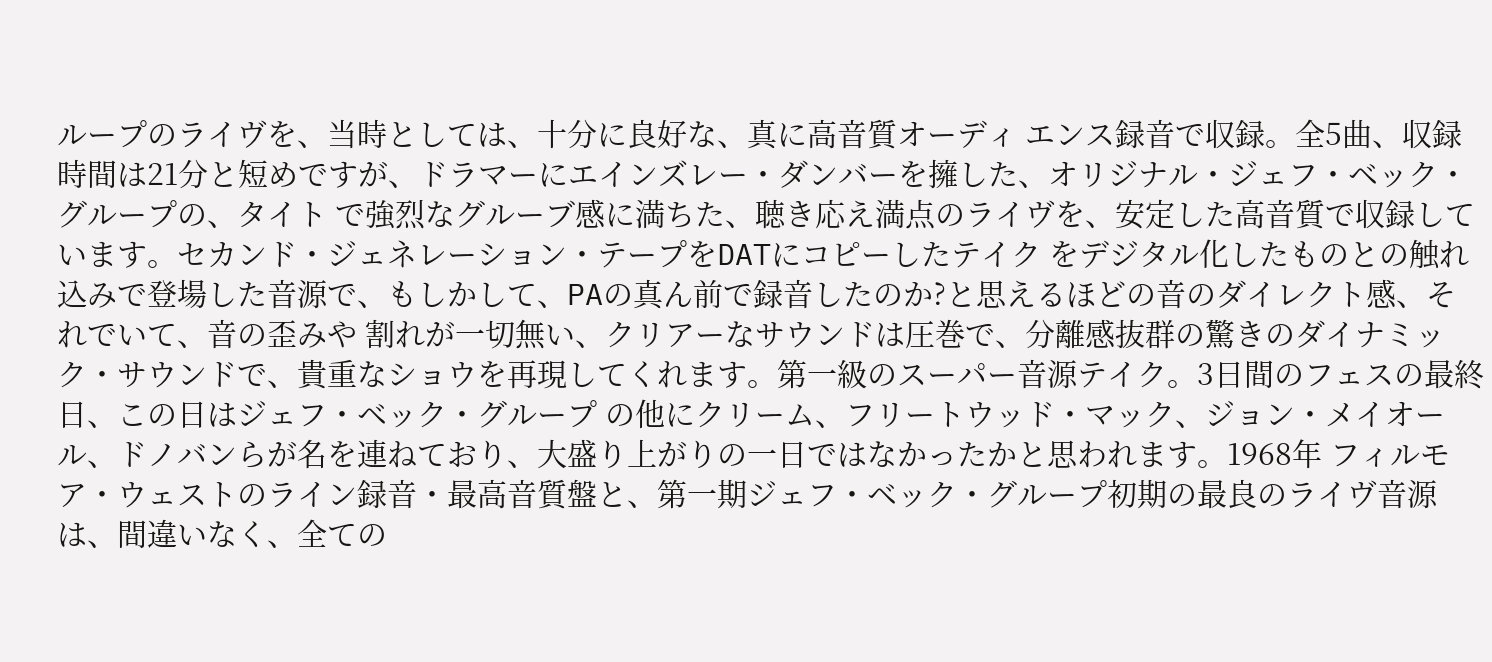ループのライヴを、当時としては、十分に良好な、真に高音質オーディ エンス録音で収録。全5曲、収録時間は21分と短めですが、ドラマーにエインズレー・ダンバーを擁した、オリジナル・ジェフ・ベック・グループの、タイト で強烈なグルーブ感に満ちた、聴き応え満点のライヴを、安定した高音質で収録しています。セカンド・ジェネレーション・テープをDATにコピーしたテイク をデジタル化したものとの触れ込みで登場した音源で、もしかして、PAの真ん前で録音したのか?と思えるほどの音のダイレクト感、それでいて、音の歪みや 割れが一切無い、クリアーなサウンドは圧巻で、分離感抜群の驚きのダイナミック・サウンドで、貴重なショウを再現してくれます。第一級のスーパー音源テイク。3日間のフェスの最終日、この日はジェフ・ベック・グループ の他にクリーム、フリートウッド・マック、ジョン・メイオール、ドノバンらが名を連ねており、大盛り上がりの一日ではなかったかと思われます。1968年 フィルモア・ウェストのライン録音・最高音質盤と、第一期ジェフ・ベック・グループ初期の最良のライヴ音源は、間違いなく、全ての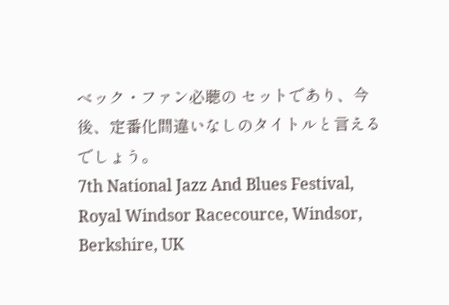ベック・ファン必聴の セットであり、今後、定番化間違いなしのタイトルと言えるでしょう。
7th National Jazz And Blues Festival, Royal Windsor Racecource, Windsor, Berkshire, UK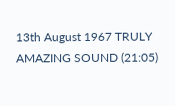13th August 1967 TRULY AMAZING SOUND (21:05)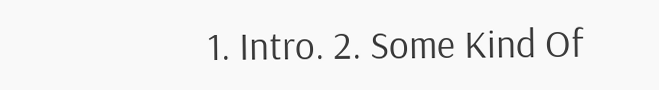1. Intro. 2. Some Kind Of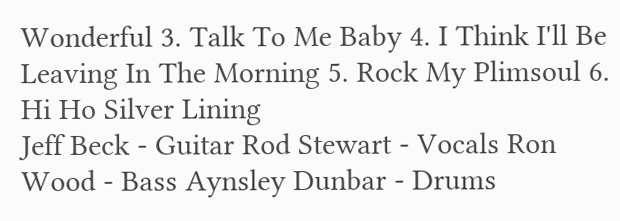Wonderful 3. Talk To Me Baby 4. I Think I'll Be Leaving In The Morning 5. Rock My Plimsoul 6. Hi Ho Silver Lining
Jeff Beck - Guitar Rod Stewart - Vocals Ron Wood - Bass Aynsley Dunbar - Drums